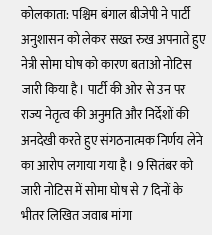कोलकाता: पश्चिम बंगाल बीजेपी ने पार्टी अनुशासन को लेकर सख्त रुख अपनाते हुए नेत्री सोमा घोष को कारण बताओ नोटिस जारी किया है। पार्टी की ओर से उन पर राज्य नेतृत्व की अनुमति और निर्देशों की अनदेखी करते हुए संगठनात्मक निर्णय लेने का आरोप लगाया गया है। 9 सितंबर को जारी नोटिस में सोमा घोष से 7 दिनों के भीतर लिखित जवाब मांगा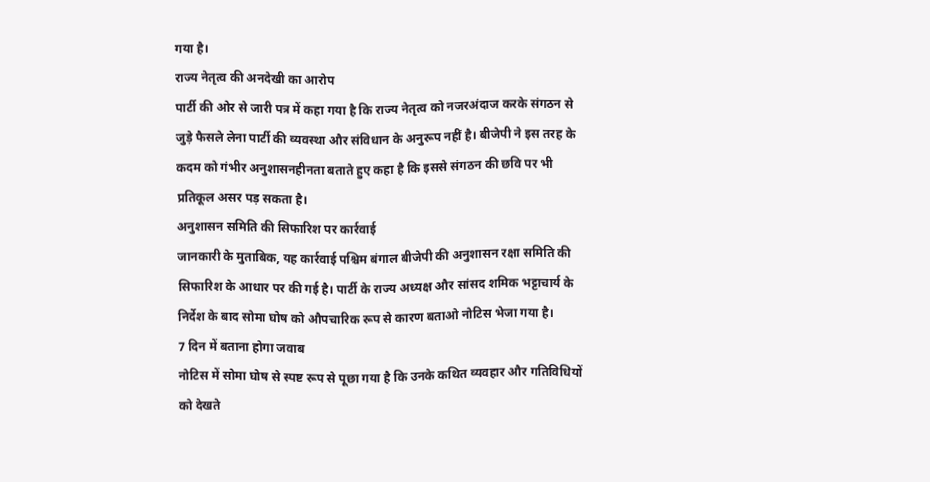गया है।
राज्य नेतृत्व की अनदेखी का आरोप
पार्टी की ओर से जारी पत्र में कहा गया है कि राज्य नेतृत्व को नजरअंदाज करके संगठन से जुड़े फैसले लेना पार्टी की व्यवस्था और संविधान के अनुरूप नहीं है। बीजेपी ने इस तरह के कदम को गंभीर अनुशासनहीनता बताते हुए कहा है कि इससे संगठन की छवि पर भी प्रतिकूल असर पड़ सकता है।
अनुशासन समिति की सिफारिश पर कार्रवाई
जानकारी के मुताबिक, यह कार्रवाई पश्चिम बंगाल बीजेपी की अनुशासन रक्षा समिति की सिफारिश के आधार पर की गई है। पार्टी के राज्य अध्यक्ष और सांसद शमिक भट्टाचार्य के निर्देश के बाद सोमा घोष को औपचारिक रूप से कारण बताओ नोटिस भेजा गया है।
7 दिन में बताना होगा जवाब
नोटिस में सोमा घोष से स्पष्ट रूप से पूछा गया है कि उनके कथित व्यवहार और गतिविधियों को देखते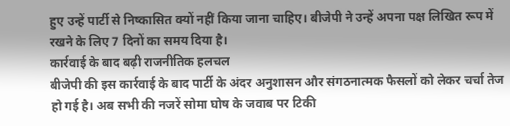हुए उन्हें पार्टी से निष्कासित क्यों नहीं किया जाना चाहिए। बीजेपी ने उन्हें अपना पक्ष लिखित रूप में रखने के लिए 7 दिनों का समय दिया है।
कार्रवाई के बाद बढ़ी राजनीतिक हलचल
बीजेपी की इस कार्रवाई के बाद पार्टी के अंदर अनुशासन और संगठनात्मक फैसलों को लेकर चर्चा तेज हो गई है। अब सभी की नजरें सोमा घोष के जवाब पर टिकी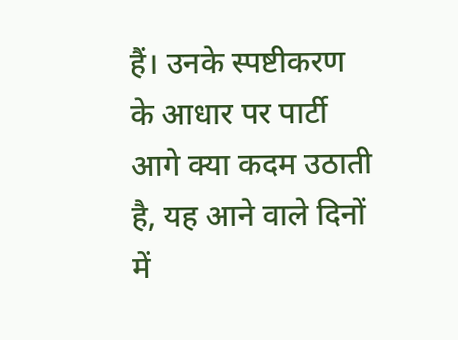हैं। उनके स्पष्टीकरण के आधार पर पार्टी आगे क्या कदम उठाती है, यह आने वाले दिनों में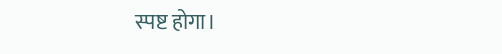स्पष्ट होगा।